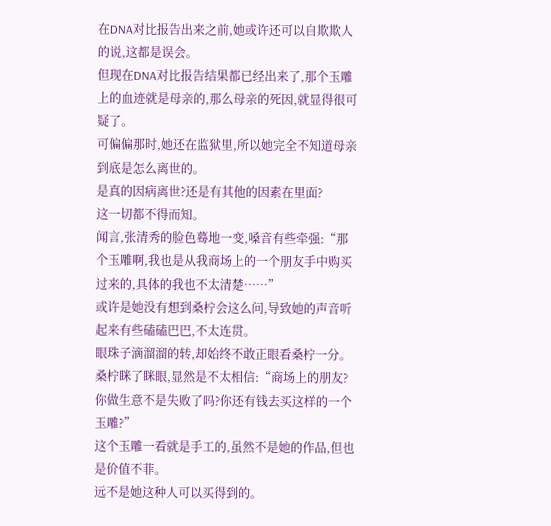在DNA对比报告出来之前,她或许还可以自欺欺人的说,这都是误会。
但现在DNA对比报告结果都已经出来了,那个玉雕上的血迹就是母亲的,那么母亲的死因,就显得很可疑了。
可偏偏那时,她还在监狱里,所以她完全不知道母亲到底是怎么离世的。
是真的因病离世?还是有其他的因素在里面?
这一切都不得而知。
闻言,张清秀的脸色蓦地一变,嗓音有些牵强:“那个玉雕啊,我也是从我商场上的一个朋友手中购买过来的,具体的我也不太清楚……”
或许是她没有想到桑柠会这么问,导致她的声音听起来有些磕磕巴巴,不太连贯。
眼珠子滴溜溜的转,却始终不敢正眼看桑柠一分。
桑柠眯了眯眼,显然是不太相信:“商场上的朋友?你做生意不是失败了吗?你还有钱去买这样的一个玉雕?”
这个玉雕一看就是手工的,虽然不是她的作品,但也是价值不菲。
远不是她这种人可以买得到的。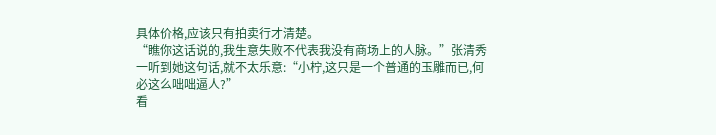具体价格,应该只有拍卖行才清楚。
“瞧你这话说的,我生意失败不代表我没有商场上的人脉。”张清秀一听到她这句话,就不太乐意:“小柠,这只是一个普通的玉雕而已,何必这么咄咄逼人?”
看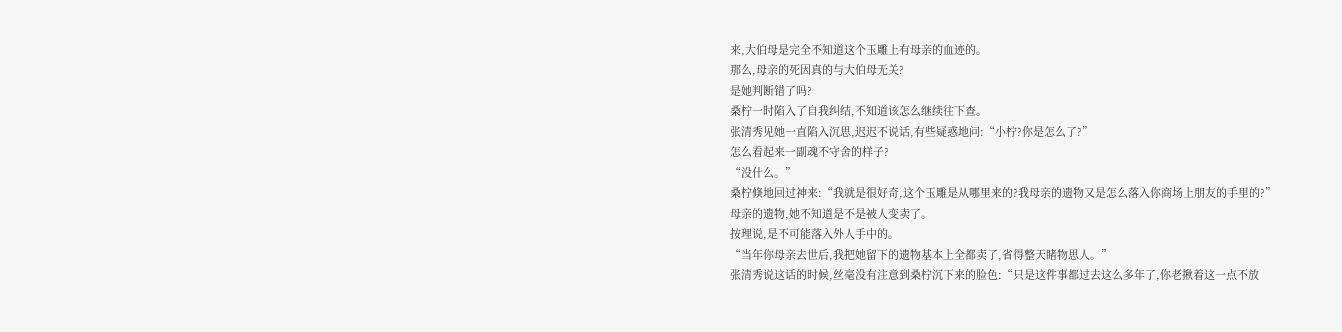来,大伯母是完全不知道这个玉雕上有母亲的血迹的。
那么,母亲的死因真的与大伯母无关?
是她判断错了吗?
桑柠一时陷入了自我纠结,不知道该怎么继续往下查。
张清秀见她一直陷入沉思,迟迟不说话,有些疑惑地问:“小柠?你是怎么了?”
怎么看起来一副魂不守舍的样子?
“没什么。”
桑柠倏地回过神来:“我就是很好奇,这个玉雕是从哪里来的?我母亲的遗物又是怎么落入你商场上朋友的手里的?”
母亲的遗物,她不知道是不是被人变卖了。
按理说,是不可能落入外人手中的。
“当年你母亲去世后,我把她留下的遗物基本上全都卖了,省得整天睹物思人。”
张清秀说这话的时候,丝毫没有注意到桑柠沉下来的脸色:“只是这件事都过去这么多年了,你老揪着这一点不放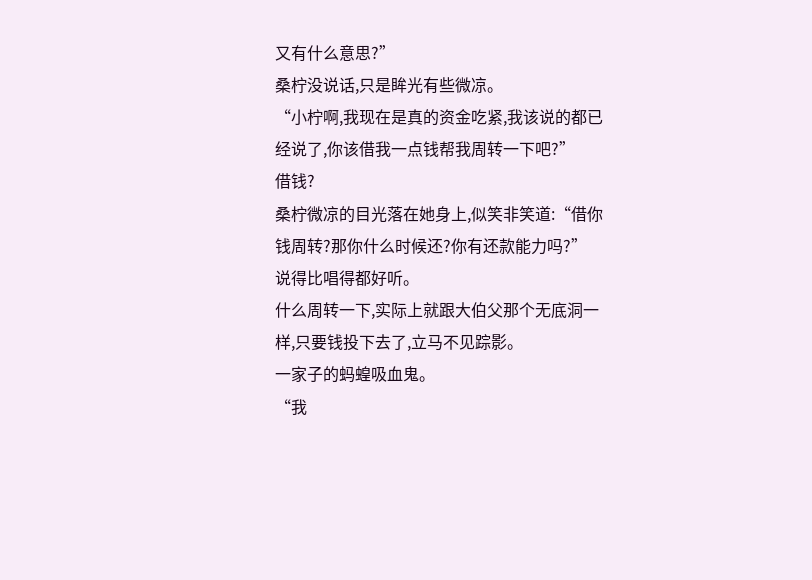又有什么意思?”
桑柠没说话,只是眸光有些微凉。
“小柠啊,我现在是真的资金吃紧,我该说的都已经说了,你该借我一点钱帮我周转一下吧?”
借钱?
桑柠微凉的目光落在她身上,似笑非笑道:“借你钱周转?那你什么时候还?你有还款能力吗?”
说得比唱得都好听。
什么周转一下,实际上就跟大伯父那个无底洞一样,只要钱投下去了,立马不见踪影。
一家子的蚂蝗吸血鬼。
“我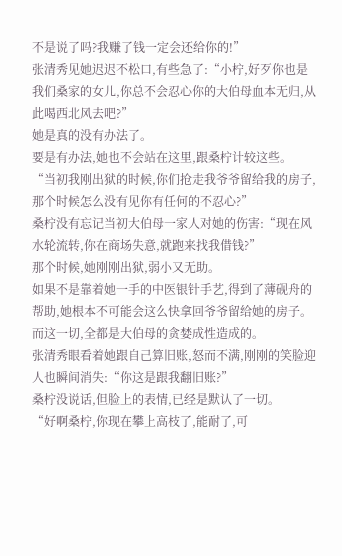不是说了吗?我赚了钱一定会还给你的!”
张清秀见她迟迟不松口,有些急了:“小柠,好歹你也是我们桑家的女儿,你总不会忍心你的大伯母血本无归,从此喝西北风去吧?”
她是真的没有办法了。
要是有办法,她也不会站在这里,跟桑柠计较这些。
“当初我刚出狱的时候,你们抢走我爷爷留给我的房子,那个时候怎么没有见你有任何的不忍心?”
桑柠没有忘记当初大伯母一家人对她的伤害:“现在风水轮流转,你在商场失意,就跑来找我借钱?”
那个时候,她刚刚出狱,弱小又无助。
如果不是靠着她一手的中医银针手艺,得到了薄砚舟的帮助,她根本不可能会这么快拿回爷爷留给她的房子。
而这一切,全都是大伯母的贪婪成性造成的。
张清秀眼看着她跟自己算旧账,怒而不满,刚刚的笑脸迎人也瞬间消失:“你这是跟我翻旧账?”
桑柠没说话,但脸上的表情,已经是默认了一切。
“好啊桑柠,你现在攀上高枝了,能耐了,可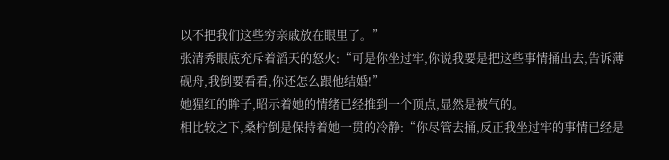以不把我们这些穷亲戚放在眼里了。”
张清秀眼底充斥着滔天的怒火:“可是你坐过牢,你说我要是把这些事情捅出去,告诉薄砚舟,我倒要看看,你还怎么跟他结婚!”
她猩红的眸子,昭示着她的情绪已经推到一个顶点,显然是被气的。
相比较之下,桑柠倒是保持着她一贯的冷静:“你尽管去捅,反正我坐过牢的事情已经是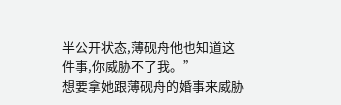半公开状态,薄砚舟他也知道这件事,你威胁不了我。”
想要拿她跟薄砚舟的婚事来威胁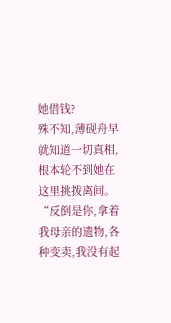她借钱?
殊不知,薄砚舟早就知道一切真相,根本轮不到她在这里挑拨离间。
“反倒是你,拿着我母亲的遗物,各种变卖,我没有起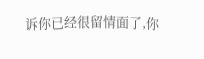诉你已经很留情面了,你